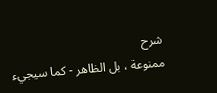شرح
ممنوعة ، بل الظاهر - كما سيجيء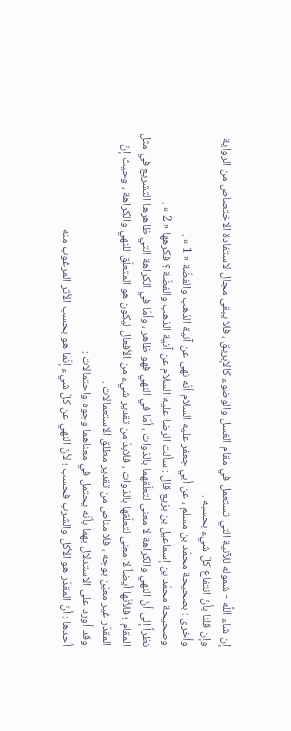إن شاء اللَّه - شموله للآنية التي تستعمل في مقام الغسل والوضوء كالإبريق ، فلا يبقى مجال لاستفادة الاختصاص من الرواية وإن قلنا بأنّ انتفاع كلّ شيء بحسبه .
وأخرى : بصحيحة محمّد بن مسلم ، عن أبي جعفر عليه السلام أنّه نهى عن آنية الذهب والفضّة « 1 » .
وصحيحة محمّد بن إسماعيل بن بزيع قال : سألت الرضا عليه السلام عن آنية الذهب والفضّة ؟ فكرهها « 2 » .
نظراً إلى أنّ النهي والكراهة لا معنى لتعلّقهما بالذوات ، أمّا في النهي فهو ظاهر ، وأمّا في الكراهة التي ظاهرها التشريع في مثل المقام ؛ فلأنّها أيضاً لا معنى لتعلّقها بالذوات ، فلابدّ من تقدير شيء من الأفعال ليكون هو المتعلّق للنهي والكراهة ، وحيث إنّ المقدّر غير معيّن بوجه ، فلا مناص من تقدير مطلق الاستعمالات .
وقد أورد على الاستدلال بهما بأنّه يحتمل في معناهما وجوه واحتمالات :
أحدها : أنّ المقدّر هو الأكل والشرب فحسب ؛ لأنّ النهي عن كلّ شيء إنّما هو بحسب الأثر المرغوب منه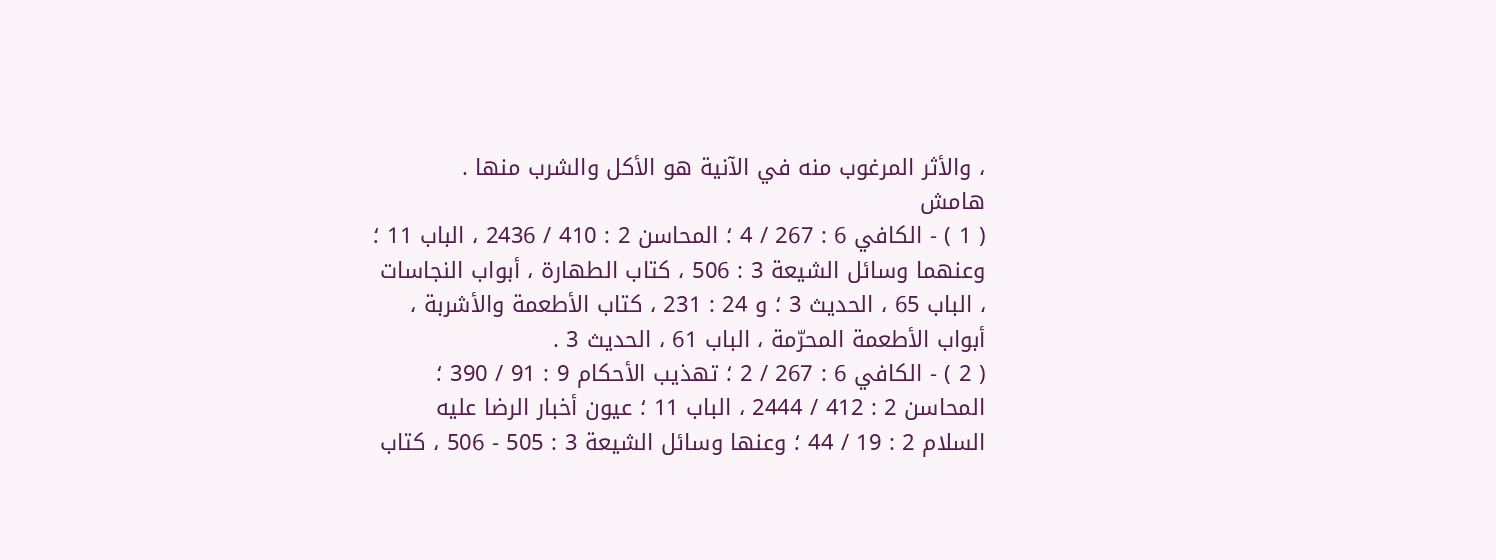، والأثر المرغوب منه في الآنية هو الأكل والشرب منها .
هامش
( 1 ) - الكافي 6 : 267 / 4 ؛ المحاسن 2 : 410 / 2436 ، الباب 11 ؛ وعنهما وسائل الشيعة 3 : 506 ، كتاب الطهارة ، أبواب النجاسات ، الباب 65 ، الحديث 3 ؛ و 24 : 231 ، كتاب الأطعمة والأشربة ، أبواب الأطعمة المحرّمة ، الباب 61 ، الحديث 3 .
( 2 ) - الكافي 6 : 267 / 2 ؛ تهذيب الأحكام 9 : 91 / 390 ؛ المحاسن 2 : 412 / 2444 ، الباب 11 ؛ عيون أخبار الرضا عليه السلام 2 : 19 / 44 ؛ وعنها وسائل الشيعة 3 : 505 - 506 ، كتاب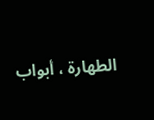الطهارة ، أبواب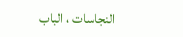النجاسات ، الباب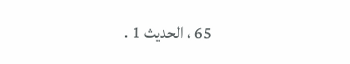65 ، الحديث 1 .